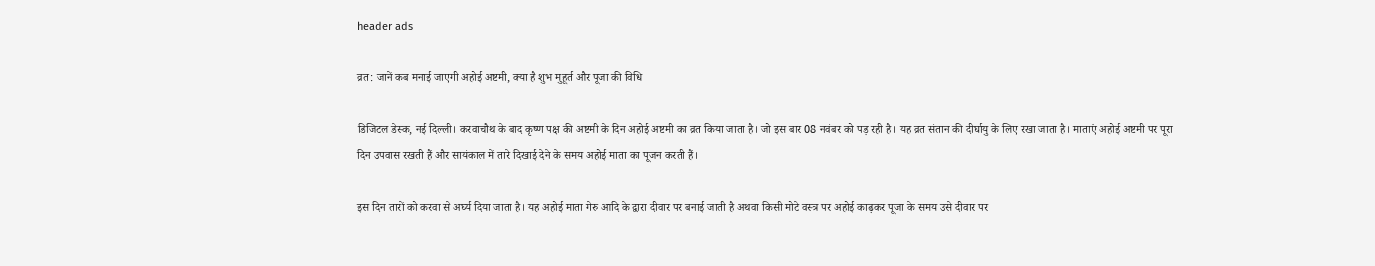header ads

व्रत: जानें कब मनाई जाएगी अहोई अष्टमी, क्या है शुभ मुहूर्त और पूजा की विधि

डिजिटल डेस्क, नई दिल्ली। करवाचौथ के बाद कृष्ण पक्ष की अष्टमी के दिन अहोई अष्टमी का व्रत किया जाता है। जो इस बार 08 नवंबर को पड़ रही है। यह व्रत संतान की दीर्घायु के लिए रखा जाता है। माताएं अहोई अष्टमी पर पूरा दिन उपवास रखती हैं और सायंकाल में तारे दिखाई देने के समय अहोई माता का पूजन करती हैं।

इस दिन तारों को करवा से अर्घ्य दिया जाता है। यह अहोई माता गेरु आदि के द्वारा दीवार पर बनाई जाती है अथवा किसी मोटे वस्त्र पर अहोई काढ़कर पूजा के समय उसे दीवार पर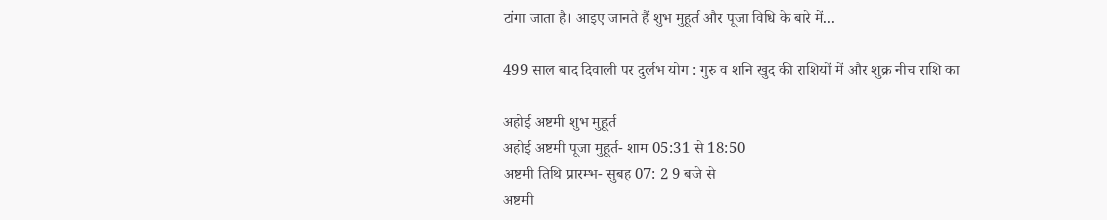टांगा जाता है। आइए जानते हैं शुभ मुहूर्त और पूजा विधि के बारे में...

499 साल बाद दिवाली पर दुर्लभ योग : गुरु व शनि खुद की राशियों में और शुक्र नीच राशि का

अहोई अष्टमी शुभ मुहूर्त
अहोई अष्टमी पूजा मुहूर्त- शाम 05:31 से 18:50
अष्टमी तिथि प्रारम्भ- सुबह 07: 2 9 बजे से
अष्टमी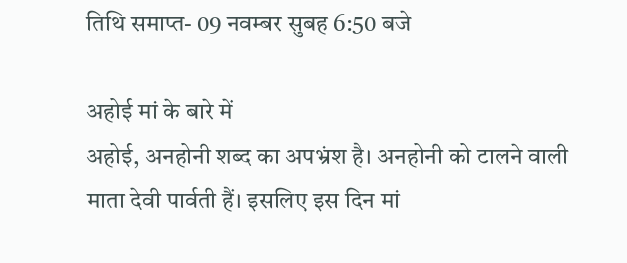तिथि समाप्त- 09 नवम्बर सुबह 6:50 बजे

अहोई मां के बारे में
अहोई, अनहोनी शब्द का अपभ्रंश है। अनहोनी को टालने वाली माता देवी पार्वती हैं। इसलिए इस दिन मां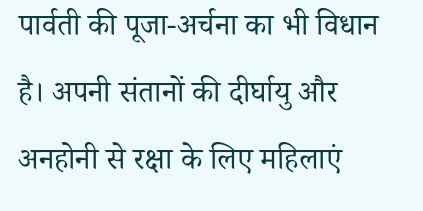पार्वती की पूजा-अर्चना का भी विधान है। अपनी संतानों की दीर्घायु और अनहोनी से रक्षा के लिए महिलाएं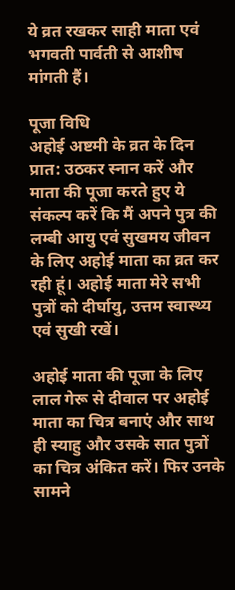ये व्रत रखकर साही माता एवं भगवती पार्वती से आशीष मांगती हैं।

पूजा विधि
अहोई अष्टमी के व्रत के दिन प्रात: उठकर स्नान करें और माता की पूजा करते हुए ये संकल्प करें कि मैं अपने पुत्र की लम्बी आयु एवं सुखमय जीवन के लिए अहोई माता का व्रत कर रही हूं। अहोई माता मेरे सभी पुत्रों को दीर्घायु, उत्तम स्वास्थ्य एवं सुखी रखें।

अहोई माता की पूजा के लिए लाल गेरू से दीवाल पर अहोई माता का चित्र बनाएं और साथ ही स्याहु और उसके सात पुत्रों का चित्र अंकित करें। फिर उनके सामने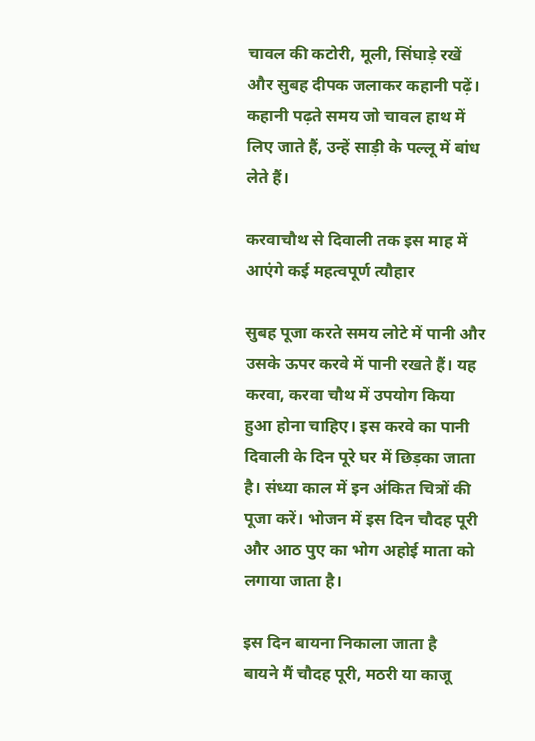चावल की कटोरी, मूली, सिंघाड़े रखें और सुबह दीपक जलाकर कहानी पढ़ें। कहानी पढ़ते समय जो चावल हाथ में लिए जाते हैं, उन्हें साड़ी के पल्लू में बांध लेते हैं।

करवाचौथ से दिवाली तक इस माह में आएंगे कई महत्वपूर्ण त्यौहार

सुबह पूजा करते समय लोटे में पानी और उसके ऊपर करवे में पानी रखते हैं। यह करवा, करवा चौथ में उपयोग किया हुआ होना चाहिए। इस करवे का पानी दिवाली के दिन पूरे घर में छिड़का जाता है। संध्या काल में इन अंकित चित्रों की पूजा करें। भोजन में इस दिन चौदह पूरी और आठ पुए का भोग अहोई माता को लगाया जाता है।

इस दिन बायना निकाला जाता है
बायने मैं चौदह पूरी, मठरी या काजू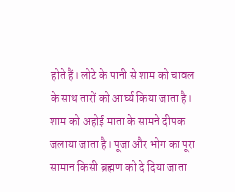होते हैं। लोटे के पानी से शाम को चावल के साथ तारों को आर्घ्य किया जाता है। शाम को अहोई माता के सामने दीपक जलाया जाता है। पूजा और भोग का पूरा सामान किसी ब्रह्मण को दे दिया जाता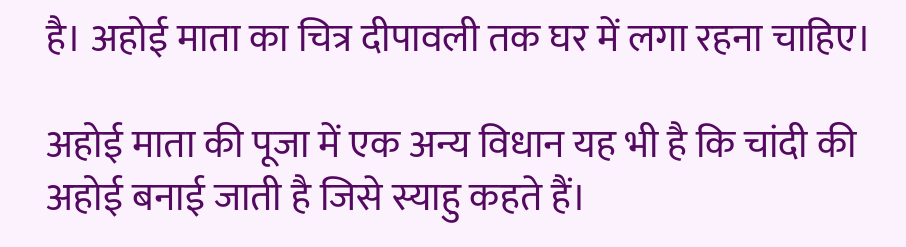है। अहोई माता का चित्र दीपावली तक घर में लगा रहना चाहिए।

अहोई माता की पूजा में एक अन्य विधान यह भी है कि चांदी की अहोई बनाई जाती है जिसे स्याहु कहते हैं।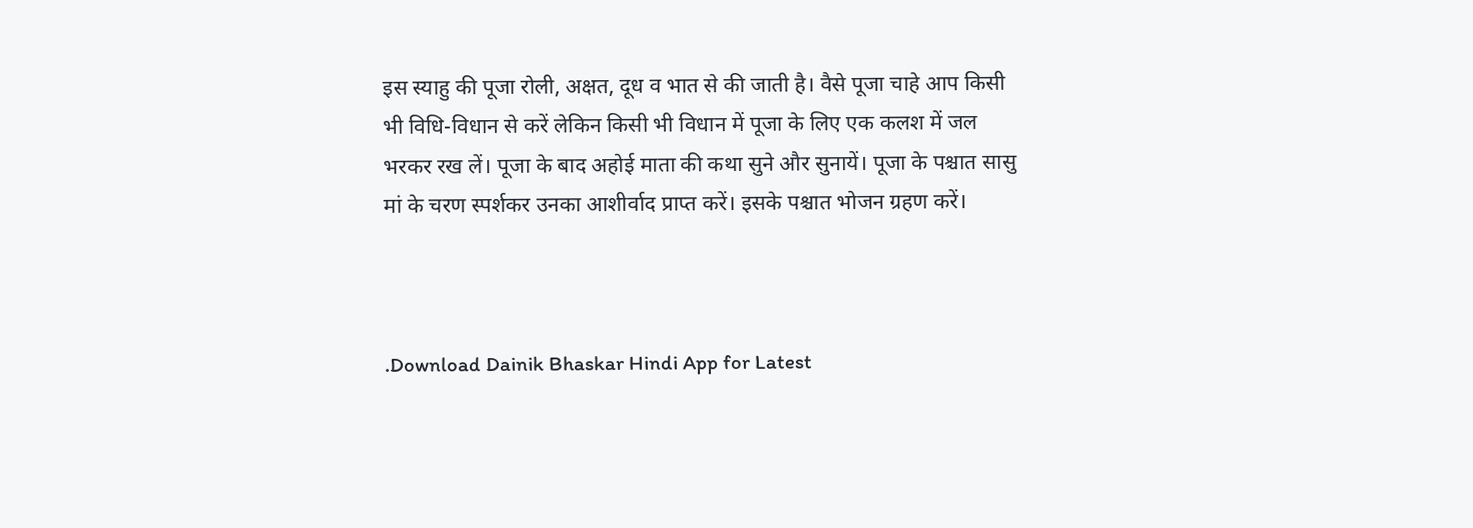इस स्याहु की पूजा रोली, अक्षत, दूध व भात से की जाती है। वैसे पूजा चाहे आप किसी भी विधि-विधान से करें लेकिन किसी भी विधान में पूजा के लिए एक कलश में जल भरकर रख लें। पूजा के बाद अहोई माता की कथा सुने और सुनायें। पूजा के पश्चात सासु मां के चरण स्पर्शकर उनका आशीर्वाद प्राप्त करें। इसके पश्चात भोजन ग्रहण करें।



.Download Dainik Bhaskar Hindi App for Latest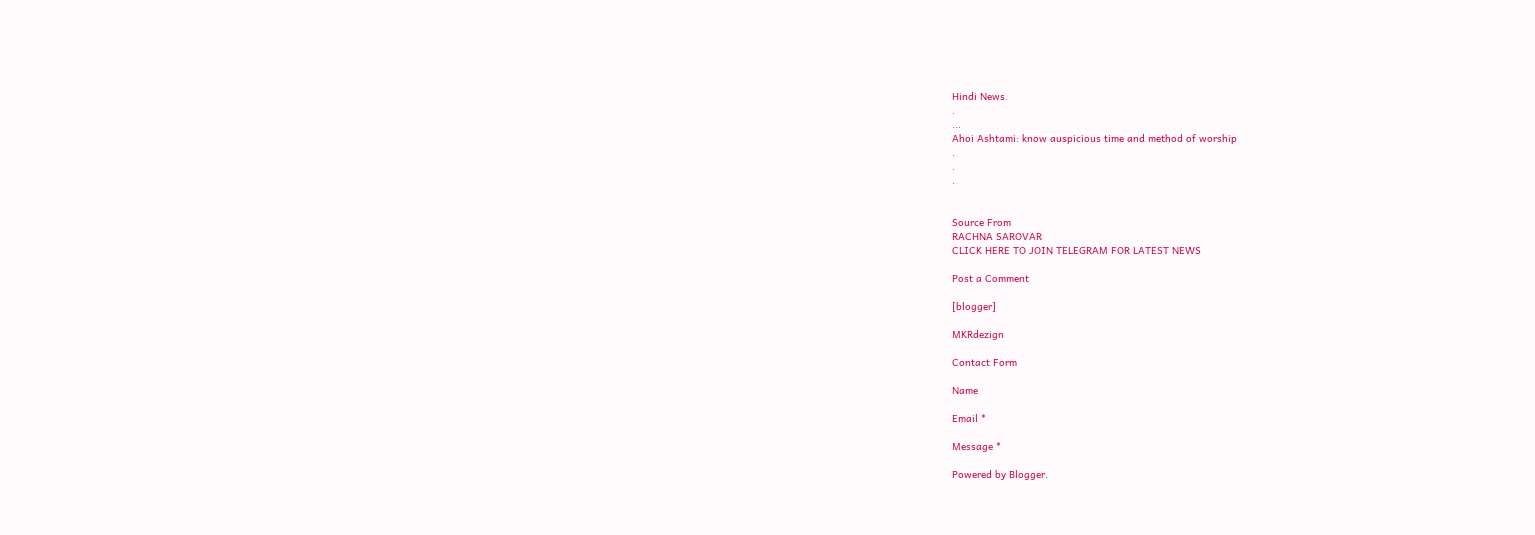Hindi News.
.
...
Ahoi Ashtami: know auspicious time and method of worship
.
.
.


Source From
RACHNA SAROVAR
CLICK HERE TO JOIN TELEGRAM FOR LATEST NEWS

Post a Comment

[blogger]

MKRdezign

Contact Form

Name

Email *

Message *

Powered by Blogger.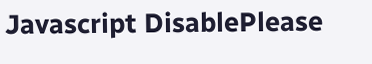Javascript DisablePlease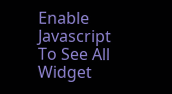Enable Javascript To See All Widget